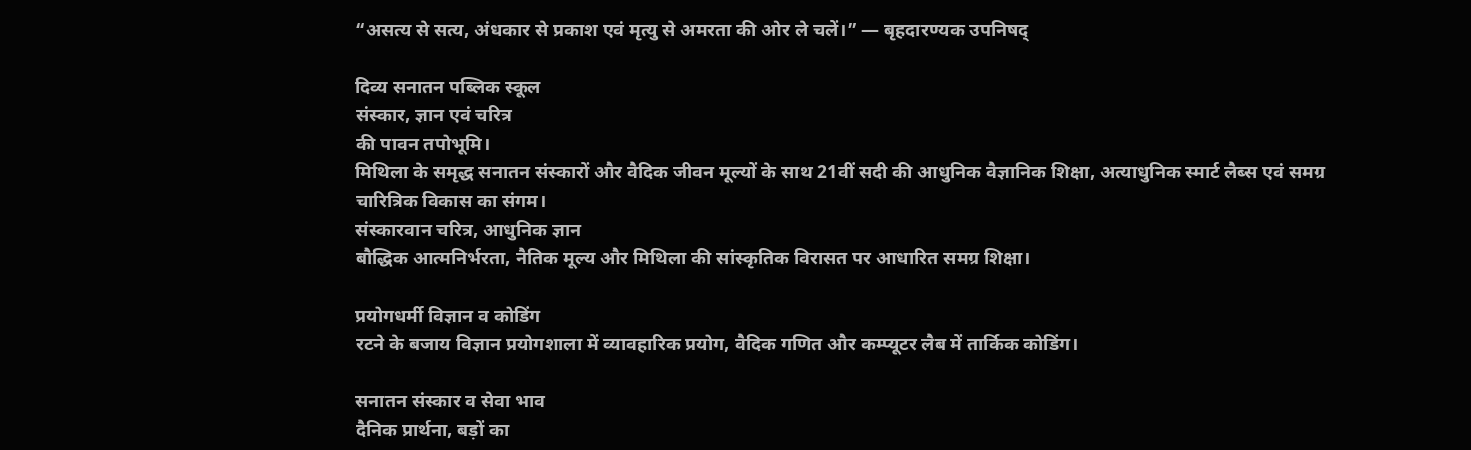“असत्य से सत्य, अंधकार से प्रकाश एवं मृत्यु से अमरता की ओर ले चलें।” — बृहदारण्यक उपनिषद्

दिव्य सनातन पब्लिक स्कूल
संस्कार, ज्ञान एवं चरित्र
की पावन तपोभूमि।
मिथिला के समृद्ध सनातन संस्कारों और वैदिक जीवन मूल्यों के साथ 21वीं सदी की आधुनिक वैज्ञानिक शिक्षा, अत्याधुनिक स्मार्ट लैब्स एवं समग्र चारित्रिक विकास का संगम।
संस्कारवान चरित्र, आधुनिक ज्ञान
बौद्धिक आत्मनिर्भरता, नैतिक मूल्य और मिथिला की सांस्कृतिक विरासत पर आधारित समग्र शिक्षा।

प्रयोगधर्मी विज्ञान व कोडिंग
रटने के बजाय विज्ञान प्रयोगशाला में व्यावहारिक प्रयोग, वैदिक गणित और कम्प्यूटर लैब में तार्किक कोडिंग।

सनातन संस्कार व सेवा भाव
दैनिक प्रार्थना, बड़ों का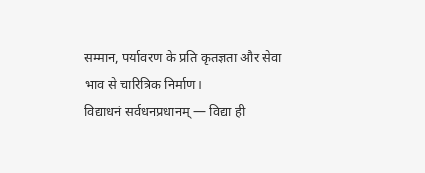सम्मान, पर्यावरण के प्रति कृतज्ञता और सेवा भाव से चारित्रिक निर्माण।
विद्याधनं सर्वधनप्रधानम् — विद्या ही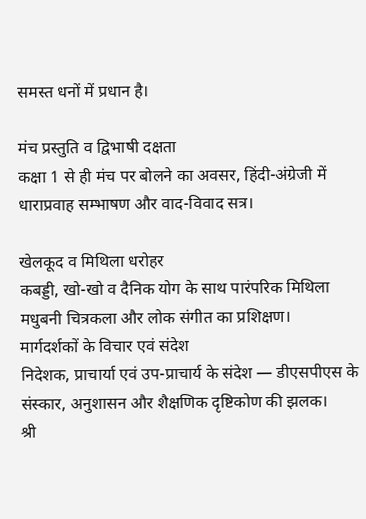समस्त धनों में प्रधान है।

मंच प्रस्तुति व द्विभाषी दक्षता
कक्षा 1 से ही मंच पर बोलने का अवसर, हिंदी-अंग्रेजी में धाराप्रवाह सम्भाषण और वाद-विवाद सत्र।

खेलकूद व मिथिला धरोहर
कबड्डी, खो-खो व दैनिक योग के साथ पारंपरिक मिथिला मधुबनी चित्रकला और लोक संगीत का प्रशिक्षण।
मार्गदर्शकों के विचार एवं संदेश
निदेशक, प्राचार्या एवं उप-प्राचार्य के संदेश — डीएसपीएस के संस्कार, अनुशासन और शैक्षणिक दृष्टिकोण की झलक।
श्री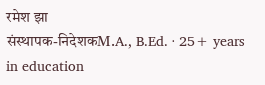रमेश झा
संस्थापक-निदेशकM.A., B.Ed. · 25+ years in education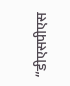“डीएसपीएस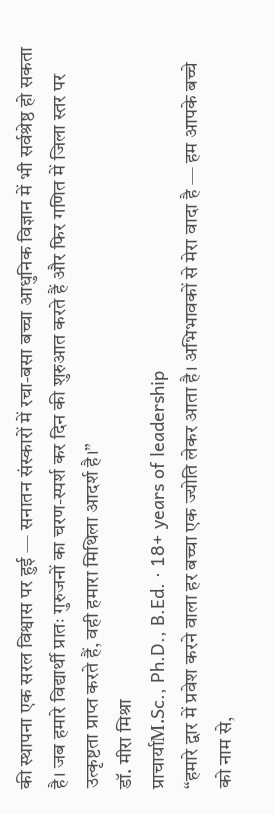की स्थापना एक सरल विश्वास पर हुई — सनातन संस्कारों में रचा-बसा बच्चा आधुनिक विज्ञान में भी सर्वश्रेष्ठ हो सकता है। जब हमारे विद्यार्थी प्रातः गुरुजनों का चरण-स्पर्श कर दिन की शुरुआत करते हैं और फिर गणित में जिला स्तर पर उत्कृष्टता प्राप्त करते हैं, वही हमारा मिथिला आदर्श है।”
डॉ. मीरा मिश्रा
प्राचार्याM.Sc., Ph.D., B.Ed. · 18+ years of leadership
“हमारे द्वार में प्रवेश करने वाला हर बच्चा एक ज्योति लेकर आता है। अभिभावकों से मेरा वादा है — हम आपके बच्चे को नाम से,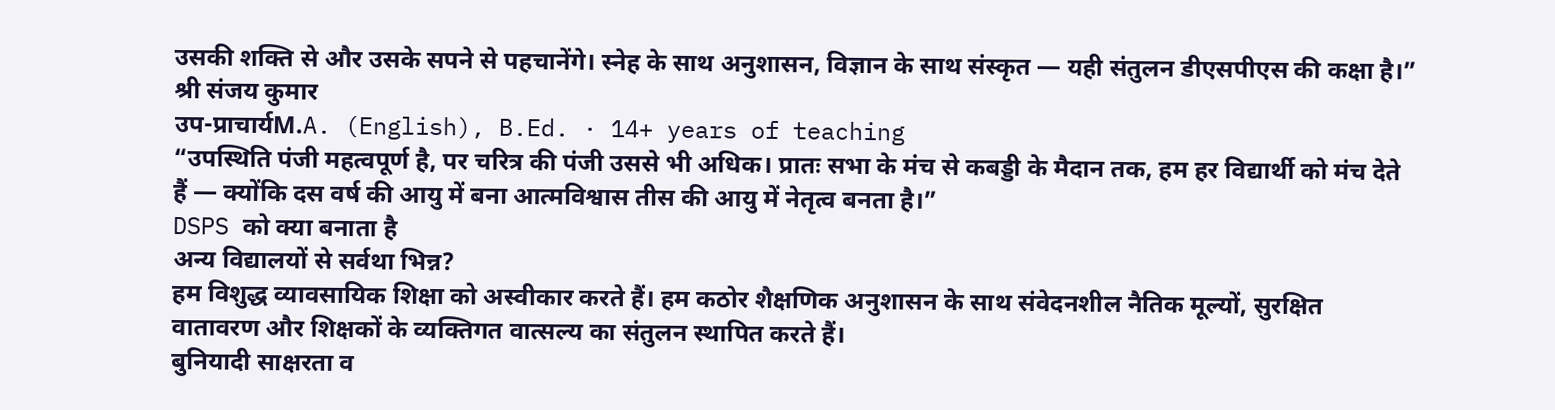उसकी शक्ति से और उसके सपने से पहचानेंगे। स्नेह के साथ अनुशासन, विज्ञान के साथ संस्कृत — यही संतुलन डीएसपीएस की कक्षा है।”
श्री संजय कुमार
उप-प्राचार्यM.A. (English), B.Ed. · 14+ years of teaching
“उपस्थिति पंजी महत्वपूर्ण है, पर चरित्र की पंजी उससे भी अधिक। प्रातः सभा के मंच से कबड्डी के मैदान तक, हम हर विद्यार्थी को मंच देते हैं — क्योंकि दस वर्ष की आयु में बना आत्मविश्वास तीस की आयु में नेतृत्व बनता है।”
DSPS को क्या बनाता है
अन्य विद्यालयों से सर्वथा भिन्न?
हम विशुद्ध व्यावसायिक शिक्षा को अस्वीकार करते हैं। हम कठोर शैक्षणिक अनुशासन के साथ संवेदनशील नैतिक मूल्यों, सुरक्षित वातावरण और शिक्षकों के व्यक्तिगत वात्सल्य का संतुलन स्थापित करते हैं।
बुनियादी साक्षरता व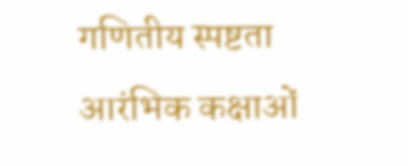गणितीय स्पष्टता
आरंभिक कक्षाओं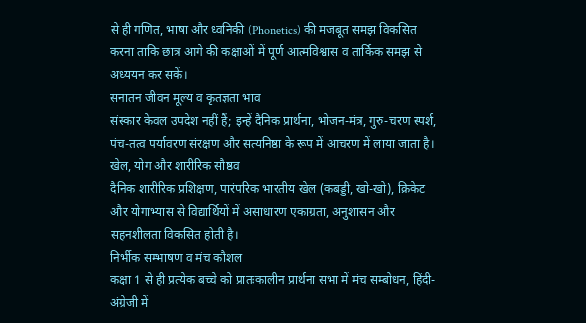से ही गणित, भाषा और ध्वनिकी (Phonetics) की मजबूत समझ विकसित करना ताकि छात्र आगे की कक्षाओं में पूर्ण आत्मविश्वास व तार्किक समझ से अध्ययन कर सकें।
सनातन जीवन मूल्य व कृतज्ञता भाव
संस्कार केवल उपदेश नहीं हैं; इन्हें दैनिक प्रार्थना, भोजन-मंत्र, गुरु-चरण स्पर्श, पंच-तत्व पर्यावरण संरक्षण और सत्यनिष्ठा के रूप में आचरण में लाया जाता है।
खेल, योग और शारीरिक सौष्ठव
दैनिक शारीरिक प्रशिक्षण, पारंपरिक भारतीय खेल (कबड्डी, खो-खो), क्रिकेट और योगाभ्यास से विद्यार्थियों में असाधारण एकाग्रता, अनुशासन और सहनशीलता विकसित होती है।
निर्भीक सम्भाषण व मंच कौशल
कक्षा 1 से ही प्रत्येक बच्चे को प्रातःकालीन प्रार्थना सभा में मंच सम्बोधन, हिंदी-अंग्रेजी में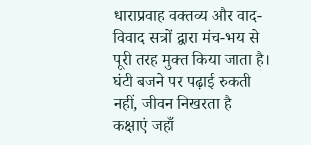धाराप्रवाह वक्तव्य और वाद-विवाद सत्रों द्वारा मंच-भय से पूरी तरह मुक्त किया जाता है।
घंटी बजने पर पढ़ाई रुकती नहीं, जीवन निखरता है
कक्षाएं जहाँ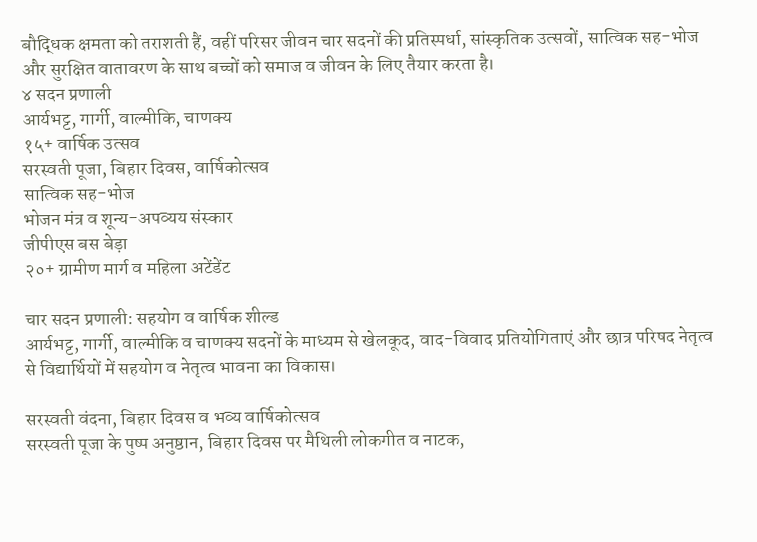बौद्धिक क्षमता को तराशती हैं, वहीं परिसर जीवन चार सदनों की प्रतिस्पर्धा, सांस्कृतिक उत्सवों, सात्विक सह-भोज और सुरक्षित वातावरण के साथ बच्चों को समाज व जीवन के लिए तैयार करता है।
४ सदन प्रणाली
आर्यभट्ट, गार्गी, वाल्मीकि, चाणक्य
१५+ वार्षिक उत्सव
सरस्वती पूजा, बिहार दिवस, वार्षिकोत्सव
सात्विक सह-भोज
भोजन मंत्र व शून्य-अपव्यय संस्कार
जीपीएस बस बेड़ा
२०+ ग्रामीण मार्ग व महिला अटेंडेंट

चार सदन प्रणाली: सहयोग व वार्षिक शील्ड
आर्यभट्ट, गार्गी, वाल्मीकि व चाणक्य सदनों के माध्यम से खेलकूद, वाद-विवाद प्रतियोगिताएं और छात्र परिषद नेतृत्व से विद्यार्थियों में सहयोग व नेतृत्व भावना का विकास।

सरस्वती वंदना, बिहार दिवस व भव्य वार्षिकोत्सव
सरस्वती पूजा के पुष्प अनुष्ठान, बिहार दिवस पर मैथिली लोकगीत व नाटक,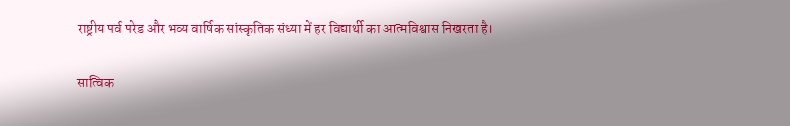राष्ट्रीय पर्व परेड और भव्य वार्षिक सांस्कृतिक संध्या में हर विद्यार्थी का आत्मविश्वास निखरता है।

सात्विक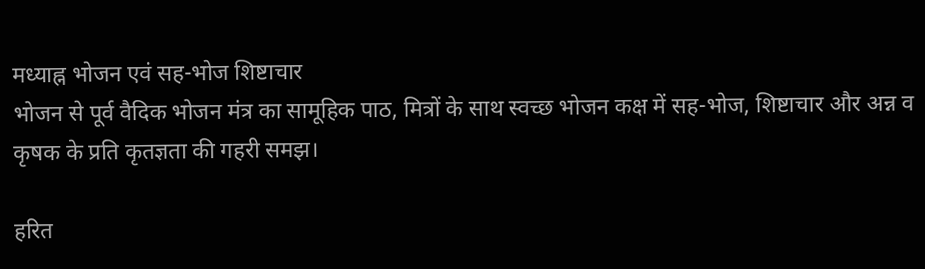मध्याह्न भोजन एवं सह-भोज शिष्टाचार
भोजन से पूर्व वैदिक भोजन मंत्र का सामूहिक पाठ, मित्रों के साथ स्वच्छ भोजन कक्ष में सह-भोज, शिष्टाचार और अन्न व कृषक के प्रति कृतज्ञता की गहरी समझ।

हरित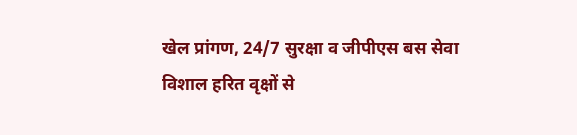खेल प्रांगण, 24/7 सुरक्षा व जीपीएस बस सेवा
विशाल हरित वृक्षों से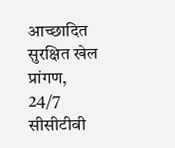आच्छादित सुरक्षित खेल प्रांगण, 24/7 सीसीटीवी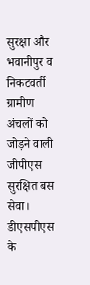सुरक्षा और भवानीपुर व निकटवर्ती ग्रामीण अंचलों को जोड़ने वाली जीपीएस सुरक्षित बस सेवा।
डीएसपीएस के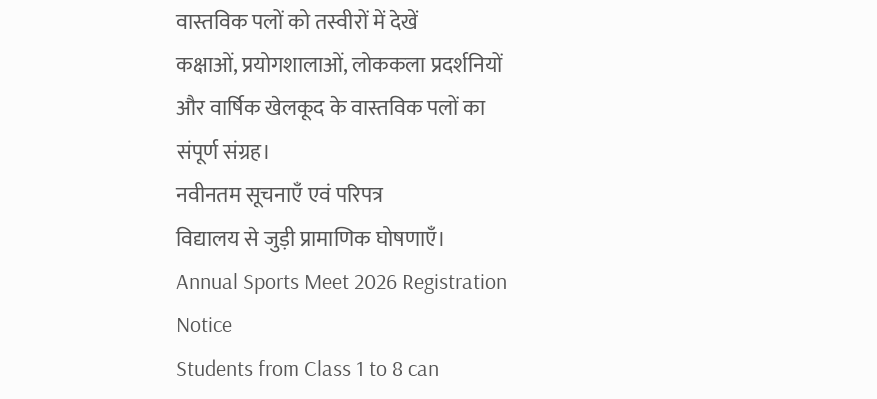वास्तविक पलों को तस्वीरों में देखें
कक्षाओं, प्रयोगशालाओं, लोककला प्रदर्शनियों और वार्षिक खेलकूद के वास्तविक पलों का संपूर्ण संग्रह।
नवीनतम सूचनाएँ एवं परिपत्र
विद्यालय से जुड़ी प्रामाणिक घोषणाएँ।
Annual Sports Meet 2026 Registration Notice
Students from Class 1 to 8 can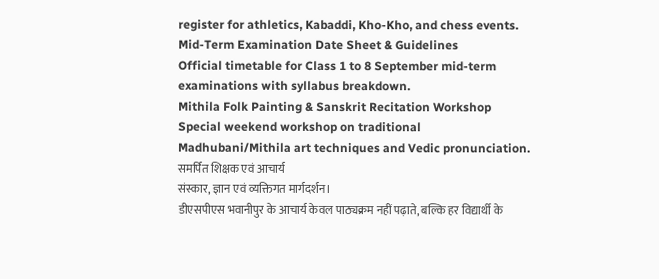register for athletics, Kabaddi, Kho-Kho, and chess events.
Mid-Term Examination Date Sheet & Guidelines
Official timetable for Class 1 to 8 September mid-term examinations with syllabus breakdown.
Mithila Folk Painting & Sanskrit Recitation Workshop
Special weekend workshop on traditional Madhubani/Mithila art techniques and Vedic pronunciation.
समर्पित शिक्षक एवं आचार्य
संस्कार, ज्ञान एवं व्यक्तिगत मार्गदर्शन।
डीएसपीएस भवानीपुर के आचार्य केवल पाठ्यक्रम नहीं पढ़ाते, बल्कि हर विद्यार्थी के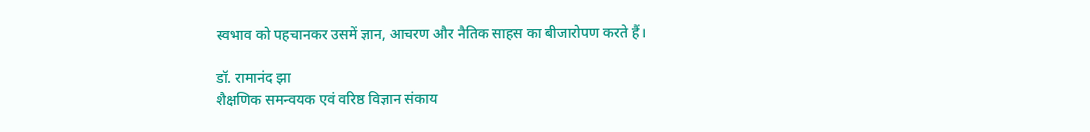स्वभाव को पहचानकर उसमें ज्ञान, आचरण और नैतिक साहस का बीजारोपण करते हैं।

डॉ. रामानंद झा
शैक्षणिक समन्वयक एवं वरिष्ठ विज्ञान संकाय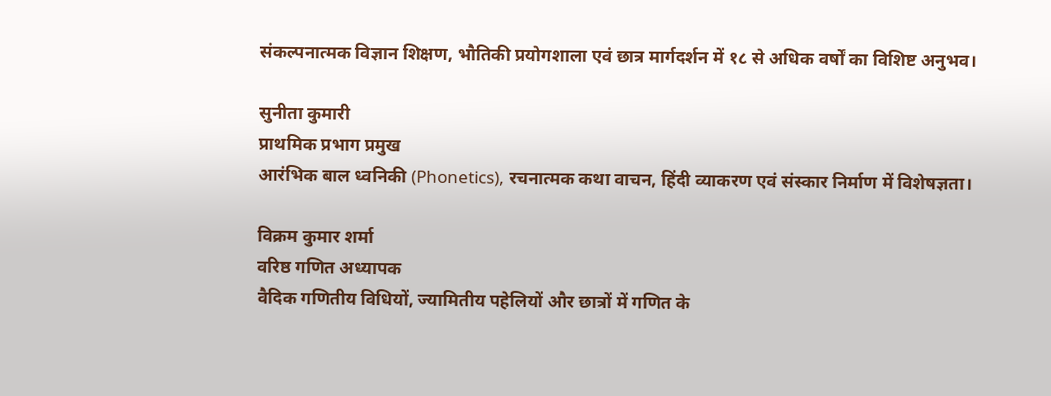संकल्पनात्मक विज्ञान शिक्षण, भौतिकी प्रयोगशाला एवं छात्र मार्गदर्शन में १८ से अधिक वर्षों का विशिष्ट अनुभव।

सुनीता कुमारी
प्राथमिक प्रभाग प्रमुख
आरंभिक बाल ध्वनिकी (Phonetics), रचनात्मक कथा वाचन, हिंदी व्याकरण एवं संस्कार निर्माण में विशेषज्ञता।

विक्रम कुमार शर्मा
वरिष्ठ गणित अध्यापक
वैदिक गणितीय विधियों, ज्यामितीय पहेलियों और छात्रों में गणित के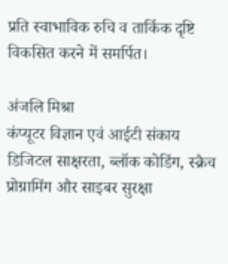प्रति स्वाभाविक रुचि व तार्किक दृष्टि विकसित करने में समर्पित।

अंजलि मिश्रा
कंप्यूटर विज्ञान एवं आईटी संकाय
डिजिटल साक्षरता, ब्लॉक कोडिंग, स्क्रैच प्रोग्रामिंग और साइबर सुरक्षा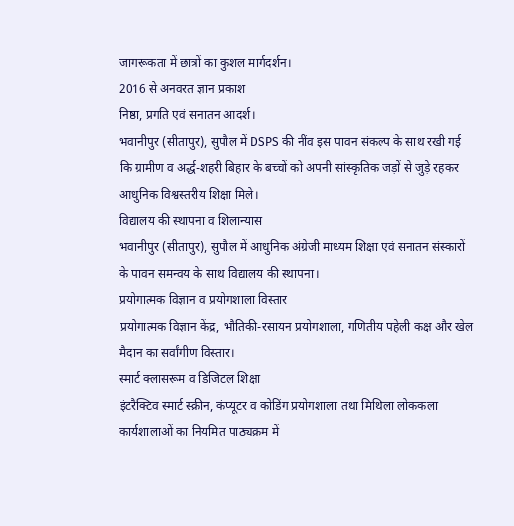जागरूकता में छात्रों का कुशल मार्गदर्शन।
2016 से अनवरत ज्ञान प्रकाश
निष्ठा, प्रगति एवं सनातन आदर्श।
भवानीपुर (सीतापुर), सुपौल में DSPS की नींव इस पावन संकल्प के साथ रखी गई कि ग्रामीण व अर्द्ध-शहरी बिहार के बच्चों को अपनी सांस्कृतिक जड़ों से जुड़े रहकर आधुनिक विश्वस्तरीय शिक्षा मिले।
विद्यालय की स्थापना व शिलान्यास
भवानीपुर (सीतापुर), सुपौल में आधुनिक अंग्रेजी माध्यम शिक्षा एवं सनातन संस्कारों के पावन समन्वय के साथ विद्यालय की स्थापना।
प्रयोगात्मक विज्ञान व प्रयोगशाला विस्तार
प्रयोगात्मक विज्ञान केंद्र, भौतिकी-रसायन प्रयोगशाला, गणितीय पहेली कक्ष और खेल मैदान का सर्वांगीण विस्तार।
स्मार्ट क्लासरूम व डिजिटल शिक्षा
इंटरैक्टिव स्मार्ट स्क्रीन, कंप्यूटर व कोडिंग प्रयोगशाला तथा मिथिला लोककला कार्यशालाओं का नियमित पाठ्यक्रम में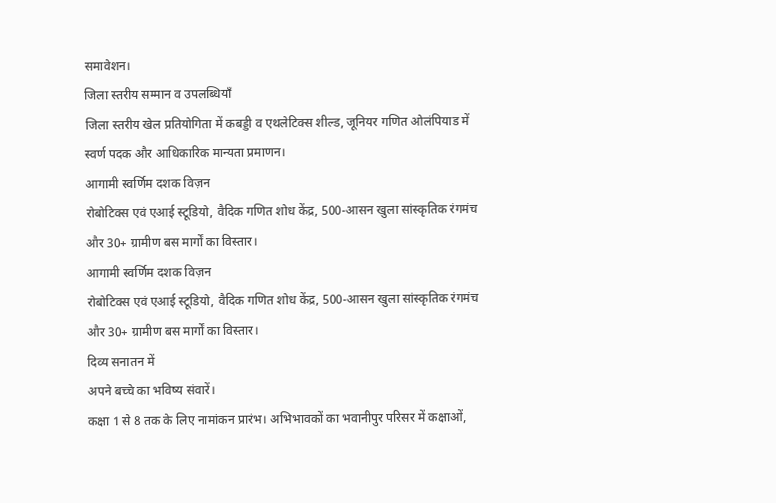समावेशन।
जिला स्तरीय सम्मान व उपलब्धियाँ
जिला स्तरीय खेल प्रतियोगिता में कबड्डी व एथलेटिक्स शील्ड, जूनियर गणित ओलंपियाड में स्वर्ण पदक और आधिकारिक मान्यता प्रमाणन।
आगामी स्वर्णिम दशक विज़न
रोबोटिक्स एवं एआई स्टूडियो, वैदिक गणित शोध केंद्र, 500-आसन खुला सांस्कृतिक रंगमंच और 30+ ग्रामीण बस मार्गों का विस्तार।
आगामी स्वर्णिम दशक विज़न
रोबोटिक्स एवं एआई स्टूडियो, वैदिक गणित शोध केंद्र, 500-आसन खुला सांस्कृतिक रंगमंच और 30+ ग्रामीण बस मार्गों का विस्तार।
दिव्य सनातन में
अपने बच्चे का भविष्य संवारें।
कक्षा 1 से 8 तक के लिए नामांकन प्रारंभ। अभिभावकों का भवानीपुर परिसर में कक्षाओं,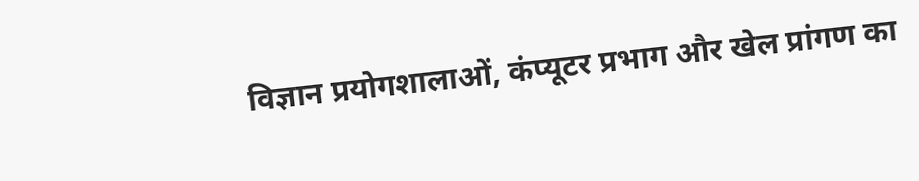विज्ञान प्रयोगशालाओं, कंप्यूटर प्रभाग और खेल प्रांगण का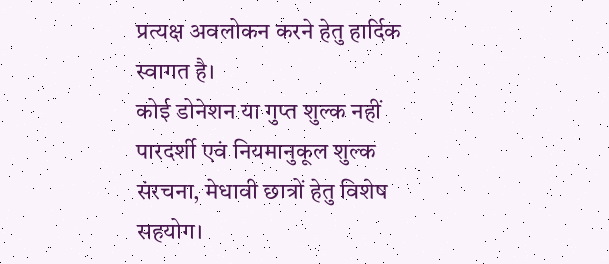प्रत्यक्ष अवलोकन करने हेतु हार्दिक स्वागत है।
कोई डोनेशन या गुप्त शुल्क नहीं
पारदर्शी एवं नियमानुकूल शुल्क संरचना, मेधावी छात्रों हेतु विशेष सहयोग।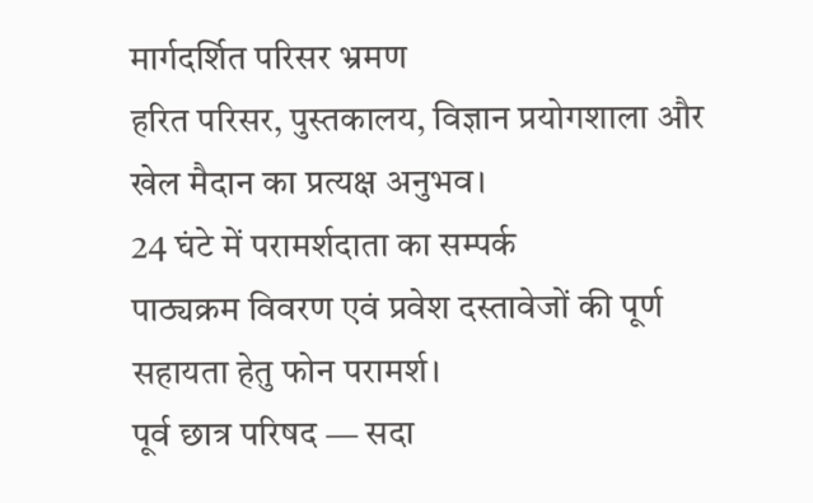मार्गदर्शित परिसर भ्रमण
हरित परिसर, पुस्तकालय, विज्ञान प्रयोगशाला और खेल मैदान का प्रत्यक्ष अनुभव।
24 घंटे में परामर्शदाता का सम्पर्क
पाठ्यक्रम विवरण एवं प्रवेश दस्तावेजों की पूर्ण सहायता हेतु फोन परामर्श।
पूर्व छात्र परिषद — सदा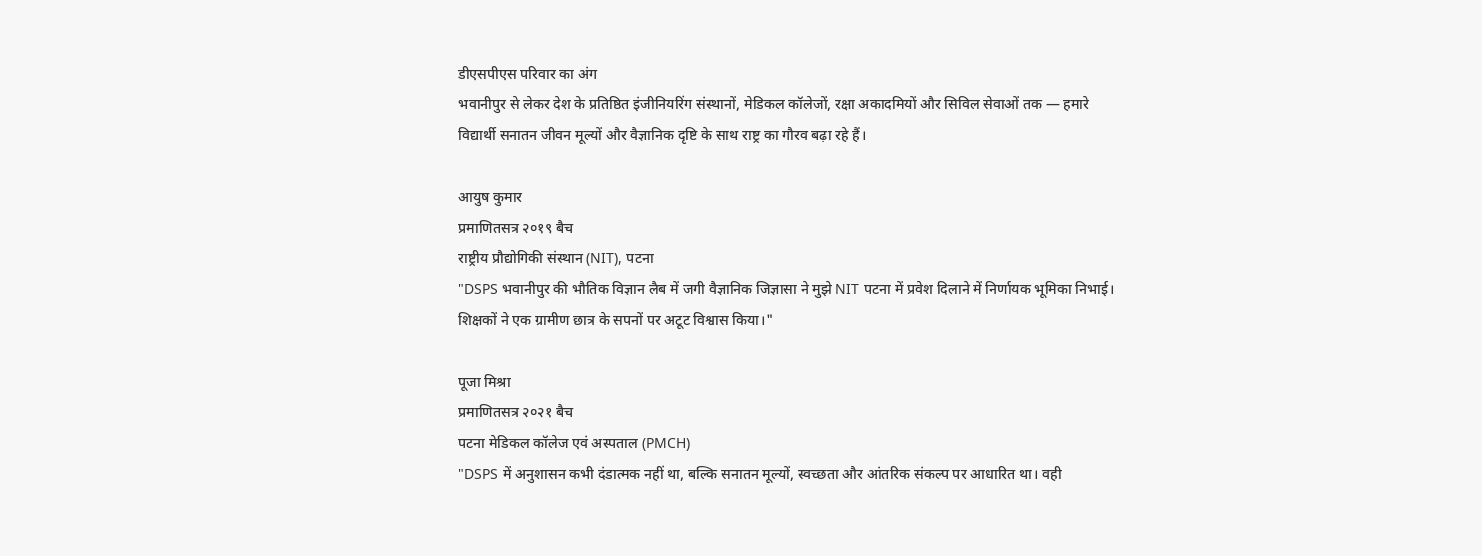डीएसपीएस परिवार का अंग
भवानीपुर से लेकर देश के प्रतिष्ठित इंजीनियरिंग संस्थानों, मेडिकल कॉलेजों, रक्षा अकादमियों और सिविल सेवाओं तक — हमारे विद्यार्थी सनातन जीवन मूल्यों और वैज्ञानिक दृष्टि के साथ राष्ट्र का गौरव बढ़ा रहे हैं।

आयुष कुमार
प्रमाणितसत्र २०१९ बैच
राष्ट्रीय प्रौद्योगिकी संस्थान (NIT), पटना
"DSPS भवानीपुर की भौतिक विज्ञान लैब में जगी वैज्ञानिक जिज्ञासा ने मुझे NIT पटना में प्रवेश दिलाने में निर्णायक भूमिका निभाई। शिक्षकों ने एक ग्रामीण छात्र के सपनों पर अटूट विश्वास किया।"

पूजा मिश्रा
प्रमाणितसत्र २०२१ बैच
पटना मेडिकल कॉलेज एवं अस्पताल (PMCH)
"DSPS में अनुशासन कभी दंडात्मक नहीं था, बल्कि सनातन मूल्यों, स्वच्छता और आंतरिक संकल्प पर आधारित था। वही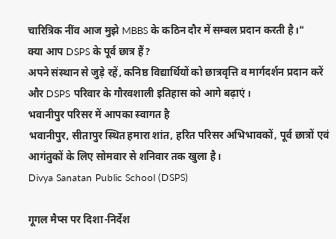चारित्रिक नींव आज मुझे MBBS के कठिन दौर में सम्बल प्रदान करती है।"
क्या आप DSPS के पूर्व छात्र हैं?
अपने संस्थान से जुड़े रहें, कनिष्ठ विद्यार्थियों को छात्रवृत्ति व मार्गदर्शन प्रदान करें और DSPS परिवार के गौरवशाली इतिहास को आगे बढ़ाएं।
भवानीपुर परिसर में आपका स्वागत है
भवानीपुर, सीतापुर स्थित हमारा शांत, हरित परिसर अभिभावकों, पूर्व छात्रों एवं आगंतुकों के लिए सोमवार से शनिवार तक खुला है।
Divya Sanatan Public School (DSPS)

गूगल मैप्स पर दिशा-निर्देश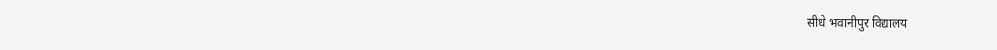सीधे भवानीपुर विद्यालय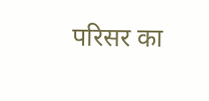परिसर का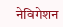नेविगेशन